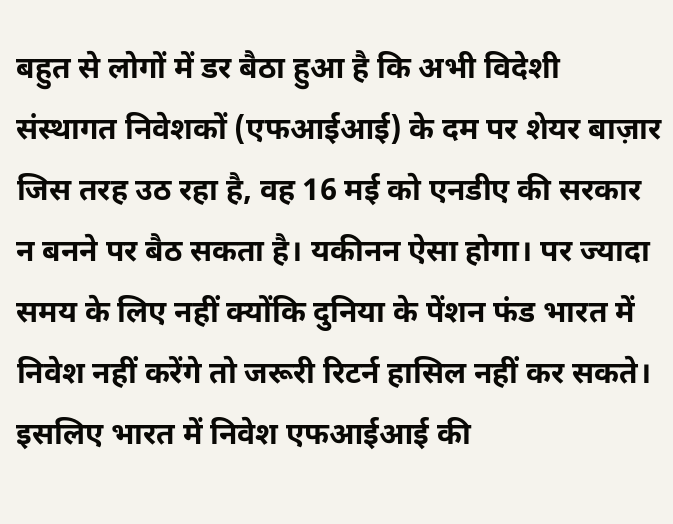बहुत से लोगों में डर बैठा हुआ है कि अभी विदेशी संस्थागत निवेशकों (एफआईआई) के दम पर शेयर बाज़ार जिस तरह उठ रहा है, वह 16 मई को एनडीए की सरकार न बनने पर बैठ सकता है। यकीनन ऐसा होगा। पर ज्यादा समय के लिए नहीं क्योंकि दुनिया के पेंशन फंड भारत में निवेश नहीं करेंगे तो जरूरी रिटर्न हासिल नहीं कर सकते। इसलिए भारत में निवेश एफआईआई की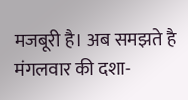मजबूरी है। अब समझते है मंगलवार की दशा-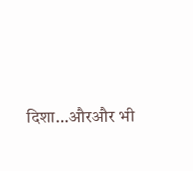दिशा…औरऔर भी